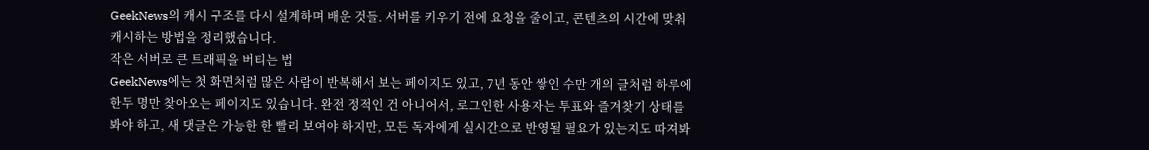GeekNews의 캐시 구조를 다시 설계하며 배운 것들. 서버를 키우기 전에 요청을 줄이고, 콘텐츠의 시간에 맞춰 캐시하는 방법을 정리했습니다.
작은 서버로 큰 트래픽을 버티는 법
GeekNews에는 첫 화면처럼 많은 사람이 반복해서 보는 페이지도 있고, 7년 동안 쌓인 수만 개의 글처럼 하루에 한두 명만 찾아오는 페이지도 있습니다. 완전 정적인 건 아니어서, 로그인한 사용자는 투표와 즐겨찾기 상태를 봐야 하고, 새 댓글은 가능한 한 빨리 보여야 하지만, 모든 독자에게 실시간으로 반영될 필요가 있는지도 따져봐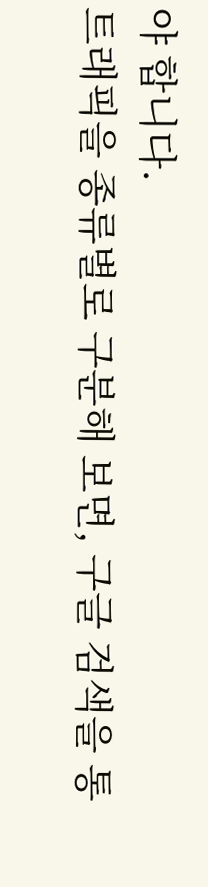야 합니다.
트래픽을 종류별로 구분해 보면, 구글 검색을 통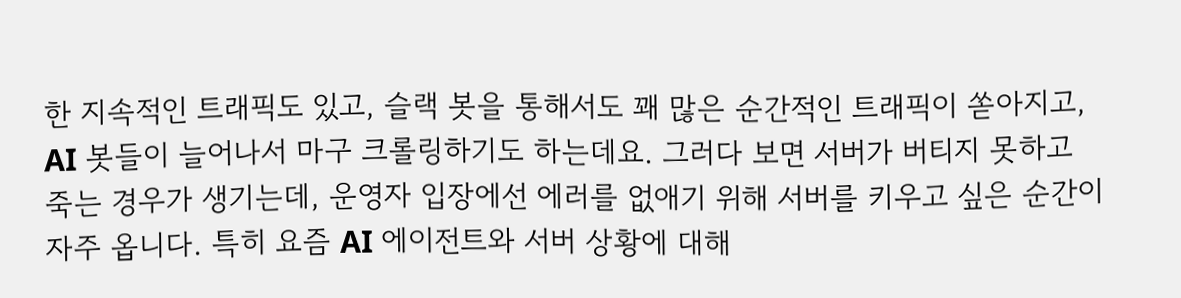한 지속적인 트래픽도 있고, 슬랙 봇을 통해서도 꽤 많은 순간적인 트래픽이 쏟아지고, AI 봇들이 늘어나서 마구 크롤링하기도 하는데요. 그러다 보면 서버가 버티지 못하고 죽는 경우가 생기는데, 운영자 입장에선 에러를 없애기 위해 서버를 키우고 싶은 순간이 자주 옵니다. 특히 요즘 AI 에이전트와 서버 상황에 대해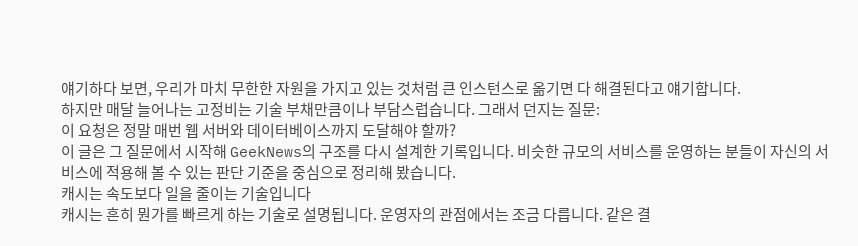얘기하다 보면, 우리가 마치 무한한 자원을 가지고 있는 것처럼 큰 인스턴스로 옮기면 다 해결된다고 얘기합니다.
하지만 매달 늘어나는 고정비는 기술 부채만큼이나 부담스럽습니다. 그래서 던지는 질문:
이 요청은 정말 매번 웹 서버와 데이터베이스까지 도달해야 할까?
이 글은 그 질문에서 시작해 GeekNews의 구조를 다시 설계한 기록입니다. 비슷한 규모의 서비스를 운영하는 분들이 자신의 서비스에 적용해 볼 수 있는 판단 기준을 중심으로 정리해 봤습니다.
캐시는 속도보다 일을 줄이는 기술입니다
캐시는 흔히 뭔가를 빠르게 하는 기술로 설명됩니다. 운영자의 관점에서는 조금 다릅니다. 같은 결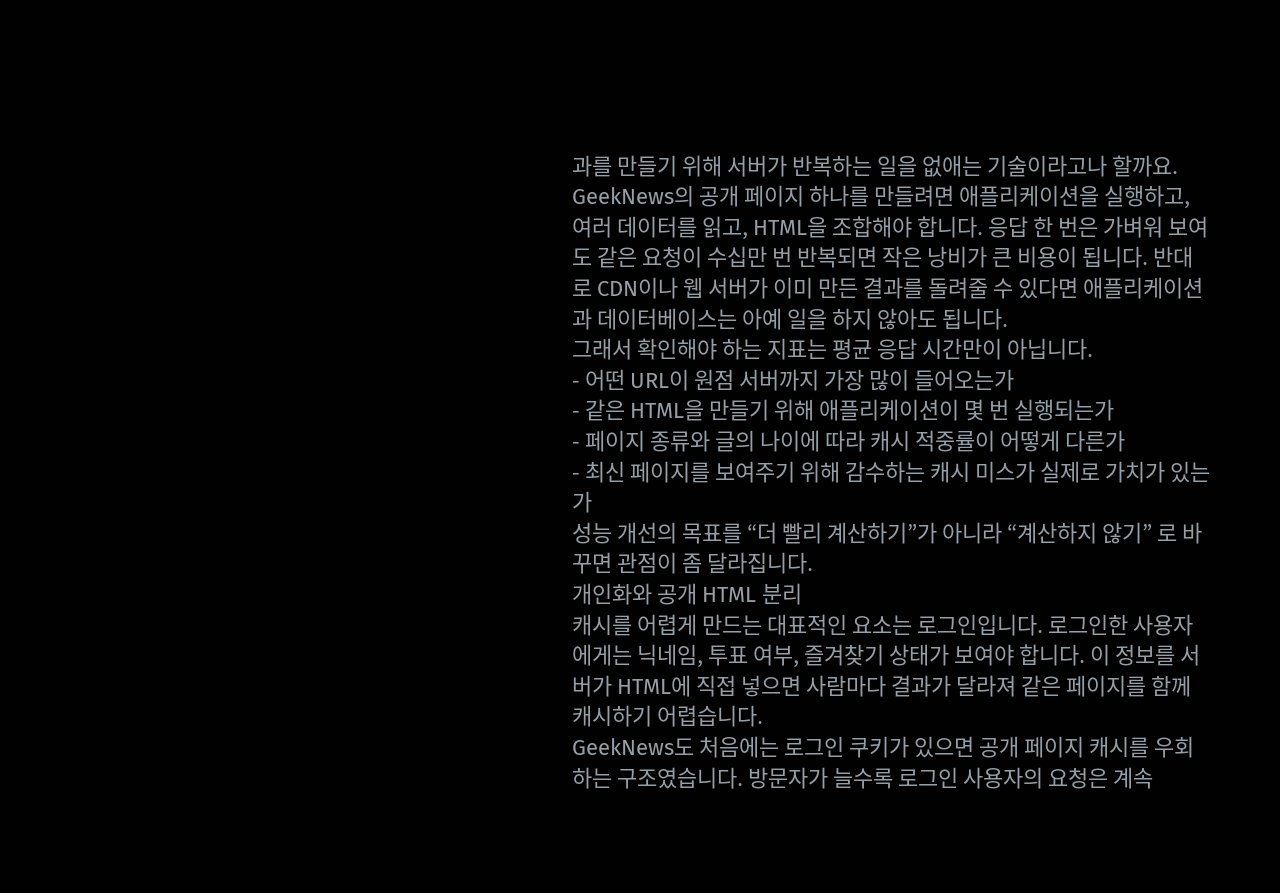과를 만들기 위해 서버가 반복하는 일을 없애는 기술이라고나 할까요.
GeekNews의 공개 페이지 하나를 만들려면 애플리케이션을 실행하고, 여러 데이터를 읽고, HTML을 조합해야 합니다. 응답 한 번은 가벼워 보여도 같은 요청이 수십만 번 반복되면 작은 낭비가 큰 비용이 됩니다. 반대로 CDN이나 웹 서버가 이미 만든 결과를 돌려줄 수 있다면 애플리케이션과 데이터베이스는 아예 일을 하지 않아도 됩니다.
그래서 확인해야 하는 지표는 평균 응답 시간만이 아닙니다.
- 어떤 URL이 원점 서버까지 가장 많이 들어오는가
- 같은 HTML을 만들기 위해 애플리케이션이 몇 번 실행되는가
- 페이지 종류와 글의 나이에 따라 캐시 적중률이 어떻게 다른가
- 최신 페이지를 보여주기 위해 감수하는 캐시 미스가 실제로 가치가 있는가
성능 개선의 목표를 “더 빨리 계산하기”가 아니라 “계산하지 않기” 로 바꾸면 관점이 좀 달라집니다.
개인화와 공개 HTML 분리
캐시를 어렵게 만드는 대표적인 요소는 로그인입니다. 로그인한 사용자에게는 닉네임, 투표 여부, 즐겨찾기 상태가 보여야 합니다. 이 정보를 서버가 HTML에 직접 넣으면 사람마다 결과가 달라져 같은 페이지를 함께 캐시하기 어렵습니다.
GeekNews도 처음에는 로그인 쿠키가 있으면 공개 페이지 캐시를 우회하는 구조였습니다. 방문자가 늘수록 로그인 사용자의 요청은 계속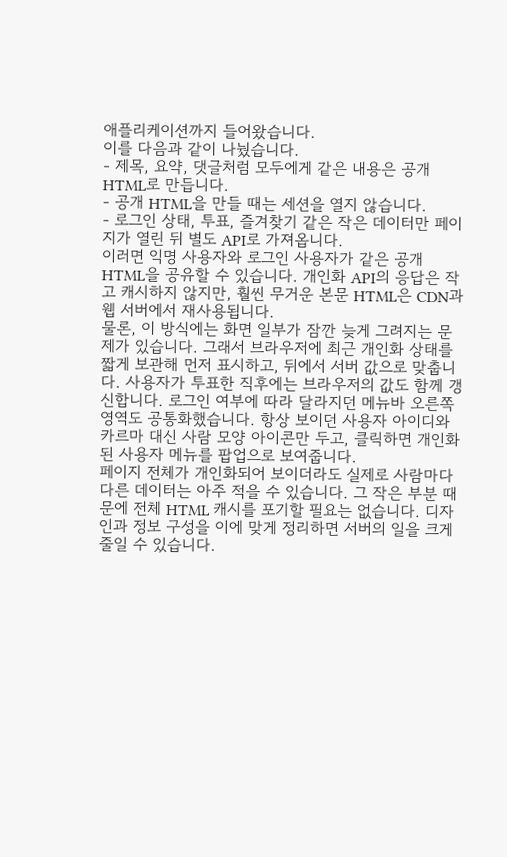애플리케이션까지 들어왔습니다.
이를 다음과 같이 나눴습니다.
- 제목, 요약, 댓글처럼 모두에게 같은 내용은 공개 HTML로 만듭니다.
- 공개 HTML을 만들 때는 세션을 열지 않습니다.
- 로그인 상태, 투표, 즐겨찾기 같은 작은 데이터만 페이지가 열린 뒤 별도 API로 가져옵니다.
이러면 익명 사용자와 로그인 사용자가 같은 공개 HTML을 공유할 수 있습니다. 개인화 API의 응답은 작고 캐시하지 않지만, 훨씬 무거운 본문 HTML은 CDN과 웹 서버에서 재사용됩니다.
물론, 이 방식에는 화면 일부가 잠깐 늦게 그려지는 문제가 있습니다. 그래서 브라우저에 최근 개인화 상태를 짧게 보관해 먼저 표시하고, 뒤에서 서버 값으로 맞춥니다. 사용자가 투표한 직후에는 브라우저의 값도 함께 갱신합니다. 로그인 여부에 따라 달라지던 메뉴바 오른쪽 영역도 공통화했습니다. 항상 보이던 사용자 아이디와 카르마 대신 사람 모양 아이콘만 두고, 클릭하면 개인화된 사용자 메뉴를 팝업으로 보여줍니다.
페이지 전체가 개인화되어 보이더라도 실제로 사람마다 다른 데이터는 아주 적을 수 있습니다. 그 작은 부분 때문에 전체 HTML 캐시를 포기할 필요는 없습니다. 디자인과 정보 구성을 이에 맞게 정리하면 서버의 일을 크게 줄일 수 있습니다.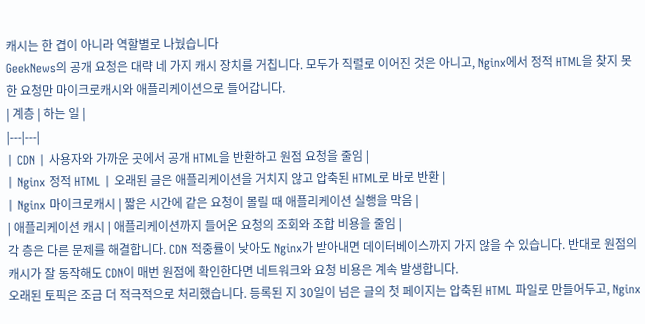캐시는 한 겹이 아니라 역할별로 나눴습니다
GeekNews의 공개 요청은 대략 네 가지 캐시 장치를 거칩니다. 모두가 직렬로 이어진 것은 아니고, Nginx에서 정적 HTML을 찾지 못한 요청만 마이크로캐시와 애플리케이션으로 들어갑니다.
| 계층 | 하는 일 |
|---|---|
| CDN | 사용자와 가까운 곳에서 공개 HTML을 반환하고 원점 요청을 줄임 |
| Nginx 정적 HTML | 오래된 글은 애플리케이션을 거치지 않고 압축된 HTML로 바로 반환 |
| Nginx 마이크로캐시 | 짧은 시간에 같은 요청이 몰릴 때 애플리케이션 실행을 막음 |
| 애플리케이션 캐시 | 애플리케이션까지 들어온 요청의 조회와 조합 비용을 줄임 |
각 층은 다른 문제를 해결합니다. CDN 적중률이 낮아도 Nginx가 받아내면 데이터베이스까지 가지 않을 수 있습니다. 반대로 원점의 캐시가 잘 동작해도 CDN이 매번 원점에 확인한다면 네트워크와 요청 비용은 계속 발생합니다.
오래된 토픽은 조금 더 적극적으로 처리했습니다. 등록된 지 30일이 넘은 글의 첫 페이지는 압축된 HTML 파일로 만들어두고, Nginx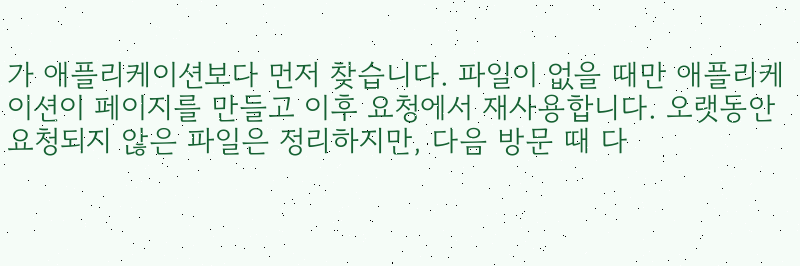가 애플리케이션보다 먼저 찾습니다. 파일이 없을 때만 애플리케이션이 페이지를 만들고 이후 요청에서 재사용합니다. 오랫동안 요청되지 않은 파일은 정리하지만, 다음 방문 때 다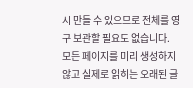시 만들 수 있으므로 전체를 영구 보관할 필요도 없습니다.
모든 페이지를 미리 생성하지 않고 실제로 읽히는 오래된 글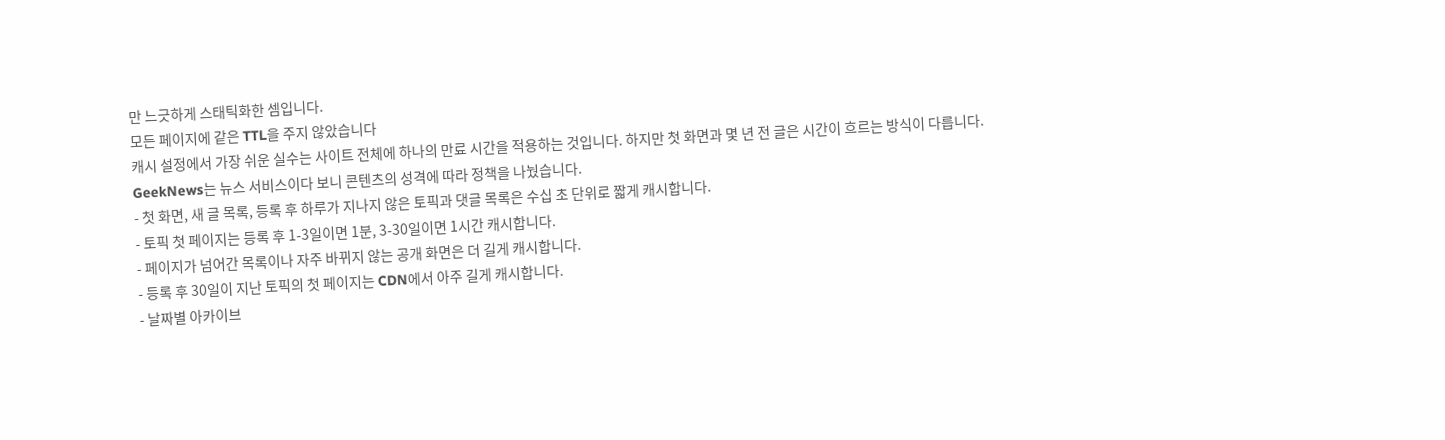만 느긋하게 스태틱화한 셈입니다.
모든 페이지에 같은 TTL을 주지 않았습니다
캐시 설정에서 가장 쉬운 실수는 사이트 전체에 하나의 만료 시간을 적용하는 것입니다. 하지만 첫 화면과 몇 년 전 글은 시간이 흐르는 방식이 다릅니다.
GeekNews는 뉴스 서비스이다 보니 콘텐츠의 성격에 따라 정책을 나눴습니다.
- 첫 화면, 새 글 목록, 등록 후 하루가 지나지 않은 토픽과 댓글 목록은 수십 초 단위로 짧게 캐시합니다.
- 토픽 첫 페이지는 등록 후 1-3일이면 1분, 3-30일이면 1시간 캐시합니다.
- 페이지가 넘어간 목록이나 자주 바뀌지 않는 공개 화면은 더 길게 캐시합니다.
- 등록 후 30일이 지난 토픽의 첫 페이지는 CDN에서 아주 길게 캐시합니다.
- 날짜별 아카이브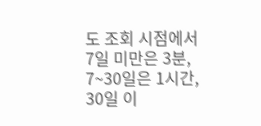도 조회 시점에서 7일 미만은 3분, 7~30일은 1시간, 30일 이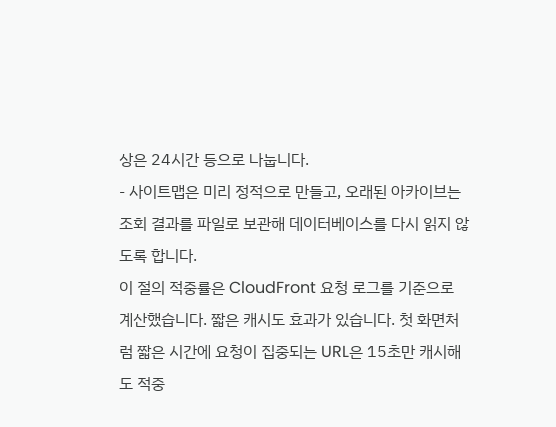상은 24시간 등으로 나눕니다.
- 사이트맵은 미리 정적으로 만들고, 오래된 아카이브는 조회 결과를 파일로 보관해 데이터베이스를 다시 읽지 않도록 합니다.
이 절의 적중률은 CloudFront 요청 로그를 기준으로 계산했습니다. 짧은 캐시도 효과가 있습니다. 첫 화면처럼 짧은 시간에 요청이 집중되는 URL은 15초만 캐시해도 적중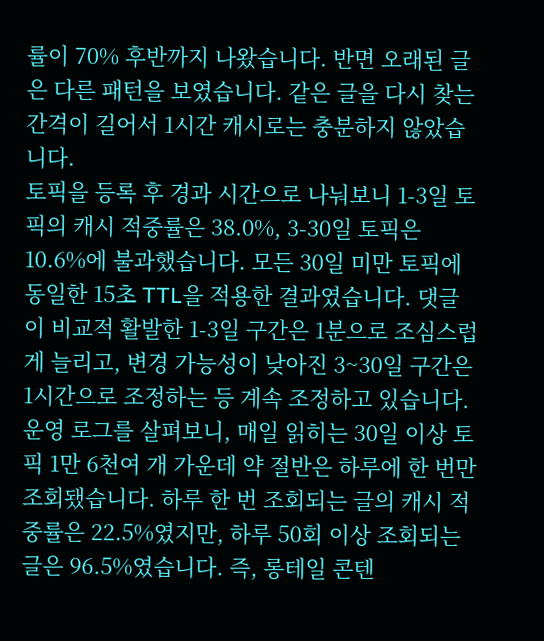률이 70% 후반까지 나왔습니다. 반면 오래된 글은 다른 패턴을 보였습니다. 같은 글을 다시 찾는 간격이 길어서 1시간 캐시로는 충분하지 않았습니다.
토픽을 등록 후 경과 시간으로 나눠보니 1-3일 토픽의 캐시 적중률은 38.0%, 3-30일 토픽은 10.6%에 불과했습니다. 모든 30일 미만 토픽에 동일한 15초 TTL을 적용한 결과였습니다. 댓글이 비교적 활발한 1-3일 구간은 1분으로 조심스럽게 늘리고, 변경 가능성이 낮아진 3~30일 구간은 1시간으로 조정하는 등 계속 조정하고 있습니다.
운영 로그를 살펴보니, 매일 읽히는 30일 이상 토픽 1만 6천여 개 가운데 약 절반은 하루에 한 번만 조회됐습니다. 하루 한 번 조회되는 글의 캐시 적중률은 22.5%였지만, 하루 50회 이상 조회되는 글은 96.5%였습니다. 즉, 롱테일 콘텐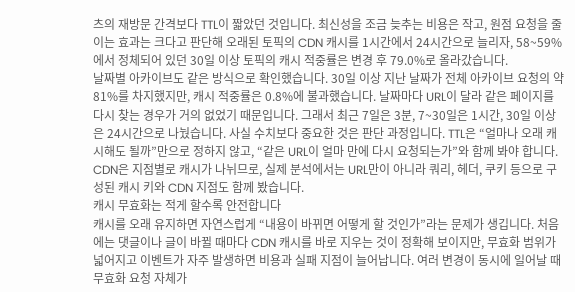츠의 재방문 간격보다 TTL이 짧았던 것입니다. 최신성을 조금 늦추는 비용은 작고, 원점 요청을 줄이는 효과는 크다고 판단해 오래된 토픽의 CDN 캐시를 1시간에서 24시간으로 늘리자, 58~59%에서 정체되어 있던 30일 이상 토픽의 캐시 적중률은 변경 후 79.0%로 올라갔습니다.
날짜별 아카이브도 같은 방식으로 확인했습니다. 30일 이상 지난 날짜가 전체 아카이브 요청의 약 81%를 차지했지만, 캐시 적중률은 0.8%에 불과했습니다. 날짜마다 URL이 달라 같은 페이지를 다시 찾는 경우가 거의 없었기 때문입니다. 그래서 최근 7일은 3분, 7~30일은 1시간, 30일 이상은 24시간으로 나눴습니다. 사실 수치보다 중요한 것은 판단 과정입니다. TTL은 “얼마나 오래 캐시해도 될까”만으로 정하지 않고, “같은 URL이 얼마 만에 다시 요청되는가”와 함께 봐야 합니다.
CDN은 지점별로 캐시가 나뉘므로, 실제 분석에서는 URL만이 아니라 쿼리, 헤더, 쿠키 등으로 구성된 캐시 키와 CDN 지점도 함께 봤습니다.
캐시 무효화는 적게 할수록 안전합니다
캐시를 오래 유지하면 자연스럽게 “내용이 바뀌면 어떻게 할 것인가”라는 문제가 생깁니다. 처음에는 댓글이나 글이 바뀔 때마다 CDN 캐시를 바로 지우는 것이 정확해 보이지만, 무효화 범위가 넓어지고 이벤트가 자주 발생하면 비용과 실패 지점이 늘어납니다. 여러 변경이 동시에 일어날 때 무효화 요청 자체가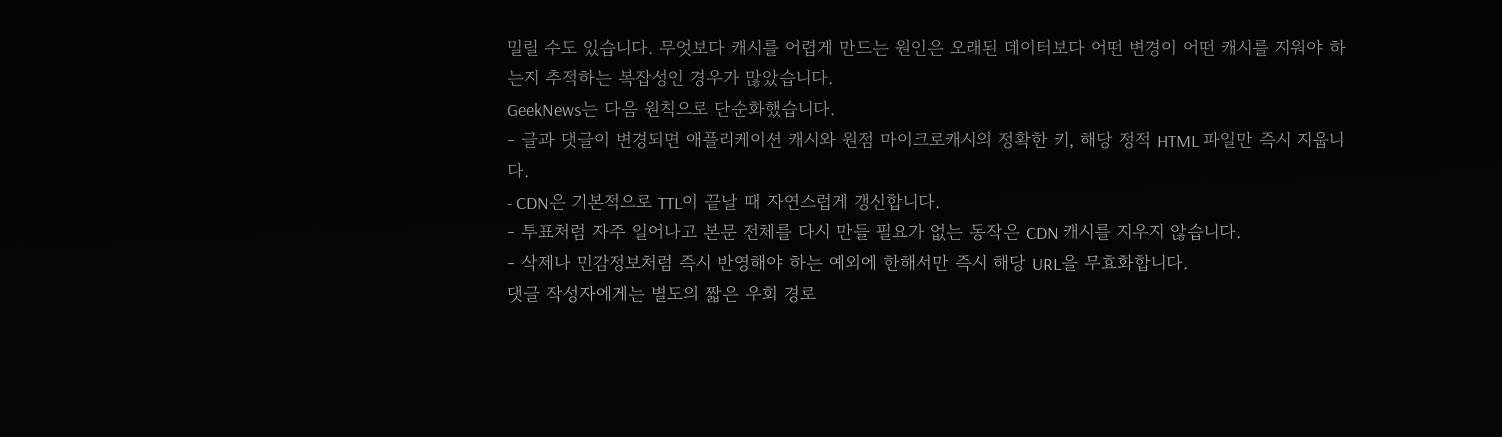밀릴 수도 있습니다. 무엇보다 캐시를 어렵게 만드는 원인은 오래된 데이터보다 어떤 변경이 어떤 캐시를 지워야 하는지 추적하는 복잡성인 경우가 많았습니다.
GeekNews는 다음 원칙으로 단순화했습니다.
- 글과 댓글이 변경되면 애플리케이션 캐시와 원점 마이크로캐시의 정확한 키, 해당 정적 HTML 파일만 즉시 지웁니다.
- CDN은 기본적으로 TTL이 끝날 때 자연스럽게 갱신합니다.
- 투표처럼 자주 일어나고 본문 전체를 다시 만들 필요가 없는 동작은 CDN 캐시를 지우지 않습니다.
- 삭제나 민감정보처럼 즉시 반영해야 하는 예외에 한해서만 즉시 해당 URL을 무효화합니다.
댓글 작성자에게는 별도의 짧은 우회 경로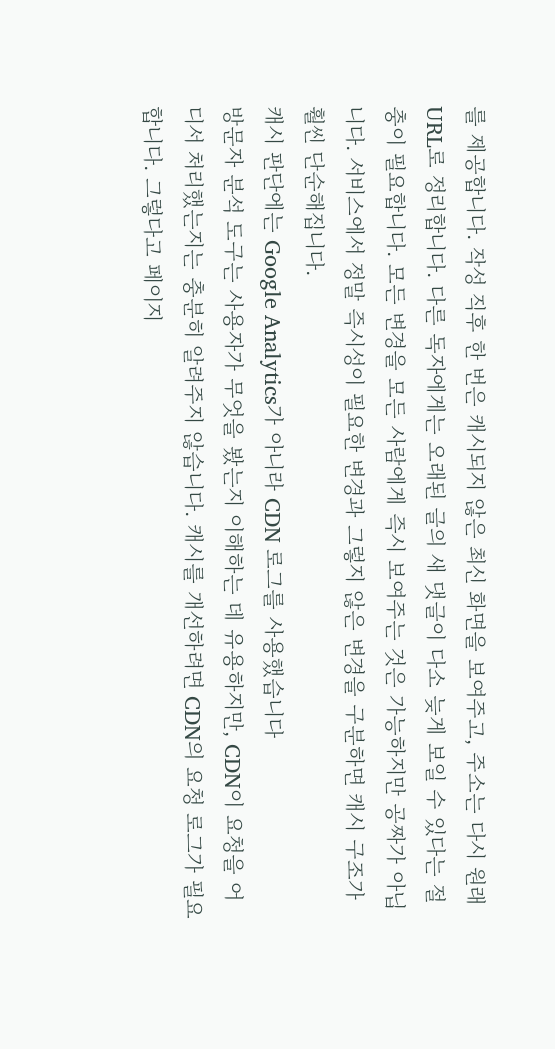를 제공합니다. 작성 직후 한 번은 캐시되지 않은 최신 화면을 보여주고, 주소는 다시 원래 URL로 정리합니다. 다른 독자에게는 오래된 글의 새 댓글이 다소 늦게 보일 수 있다는 절충이 필요합니다. 모든 변경을 모든 사람에게 즉시 보여주는 것은 가능하지만 공짜가 아닙니다. 서비스에서 정말 즉시성이 필요한 변경과 그렇지 않은 변경을 구분하면 캐시 구조가 훨씬 단순해집니다.
캐시 판단에는 Google Analytics가 아니라 CDN 로그를 사용했습니다
방문자 분석 도구는 사용자가 무엇을 봤는지 이해하는 데 유용하지만, CDN이 요청을 어디서 처리했는지는 충분히 알려주지 않습니다. 캐시를 개선하려면 CDN의 요청 로그가 필요합니다. 그렇다고 페이지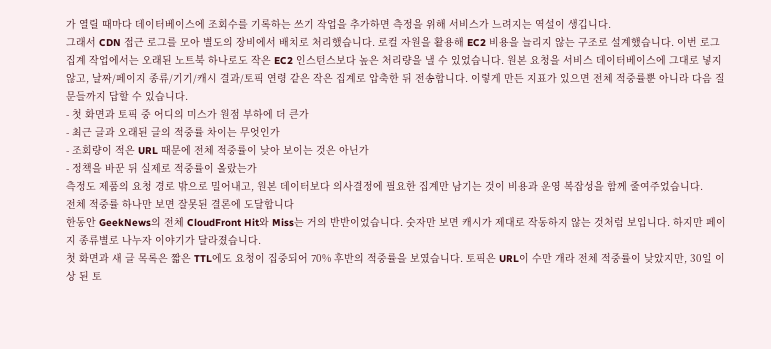가 열릴 때마다 데이터베이스에 조회수를 기록하는 쓰기 작업을 추가하면 측정을 위해 서비스가 느려지는 역설이 생깁니다.
그래서 CDN 접근 로그를 모아 별도의 장비에서 배치로 처리했습니다. 로컬 자원을 활용해 EC2 비용을 늘리지 않는 구조로 설계했습니다. 이번 로그 집계 작업에서는 오래된 노트북 하나로도 작은 EC2 인스턴스보다 높은 처리량을 낼 수 있었습니다. 원본 요청을 서비스 데이터베이스에 그대로 넣지 않고, 날짜/페이지 종류/기기/캐시 결과/토픽 연령 같은 작은 집계로 압축한 뒤 전송합니다. 이렇게 만든 지표가 있으면 전체 적중률뿐 아니라 다음 질문들까지 답할 수 있습니다.
- 첫 화면과 토픽 중 어디의 미스가 원점 부하에 더 큰가
- 최근 글과 오래된 글의 적중률 차이는 무엇인가
- 조회량이 적은 URL 때문에 전체 적중률이 낮아 보이는 것은 아닌가
- 정책을 바꾼 뒤 실제로 적중률이 올랐는가
측정도 제품의 요청 경로 밖으로 밀어내고, 원본 데이터보다 의사결정에 필요한 집계만 남기는 것이 비용과 운영 복잡성을 함께 줄여주었습니다.
전체 적중률 하나만 보면 잘못된 결론에 도달합니다
한동안 GeekNews의 전체 CloudFront Hit와 Miss는 거의 반반이었습니다. 숫자만 보면 캐시가 제대로 작동하지 않는 것처럼 보입니다. 하지만 페이지 종류별로 나누자 이야기가 달라졌습니다.
첫 화면과 새 글 목록은 짧은 TTL에도 요청이 집중되어 70% 후반의 적중률을 보였습니다. 토픽은 URL이 수만 개라 전체 적중률이 낮았지만, 30일 이상 된 토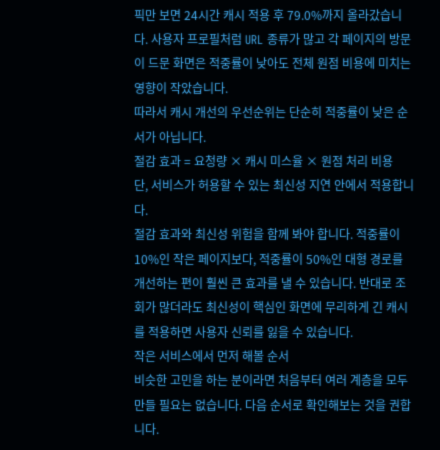픽만 보면 24시간 캐시 적용 후 79.0%까지 올라갔습니다. 사용자 프로필처럼 URL 종류가 많고 각 페이지의 방문이 드문 화면은 적중률이 낮아도 전체 원점 비용에 미치는 영향이 작았습니다.
따라서 캐시 개선의 우선순위는 단순히 적중률이 낮은 순서가 아닙니다.
절감 효과 = 요청량 × 캐시 미스율 × 원점 처리 비용
단, 서비스가 허용할 수 있는 최신성 지연 안에서 적용합니다.
절감 효과와 최신성 위험을 함께 봐야 합니다. 적중률이 10%인 작은 페이지보다, 적중률이 50%인 대형 경로를 개선하는 편이 훨씬 큰 효과를 낼 수 있습니다. 반대로 조회가 많더라도 최신성이 핵심인 화면에 무리하게 긴 캐시를 적용하면 사용자 신뢰를 잃을 수 있습니다.
작은 서비스에서 먼저 해볼 순서
비슷한 고민을 하는 분이라면 처음부터 여러 계층을 모두 만들 필요는 없습니다. 다음 순서로 확인해보는 것을 권합니다.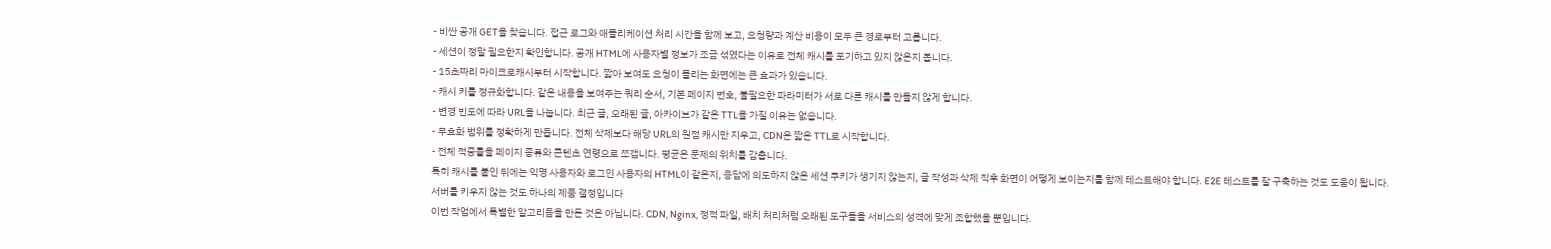- 비싼 공개 GET을 찾습니다. 접근 로그와 애플리케이션 처리 시간을 함께 보고, 요청량과 계산 비용이 모두 큰 경로부터 고릅니다.
- 세션이 정말 필요한지 확인합니다. 공개 HTML에 사용자별 정보가 조금 섞였다는 이유로 전체 캐시를 포기하고 있지 않은지 봅니다.
- 15초짜리 마이크로캐시부터 시작합니다. 짧아 보여도 요청이 몰리는 화면에는 큰 효과가 있습니다.
- 캐시 키를 정규화합니다. 같은 내용을 보여주는 쿼리 순서, 기본 페이지 번호, 불필요한 파라미터가 서로 다른 캐시를 만들지 않게 합니다.
- 변경 빈도에 따라 URL을 나눕니다. 최근 글, 오래된 글, 아카이브가 같은 TTL을 가질 이유는 없습니다.
- 무효화 범위를 정확하게 만듭니다. 전체 삭제보다 해당 URL의 원점 캐시만 지우고, CDN은 짧은 TTL로 시작합니다.
- 전체 적중률을 페이지 종류와 콘텐츠 연령으로 쪼갭니다. 평균은 문제의 위치를 감춥니다.
특히 캐시를 붙인 뒤에는 익명 사용자와 로그인 사용자의 HTML이 같은지, 응답에 의도하지 않은 세션 쿠키가 생기지 않는지, 글 작성과 삭제 직후 화면이 어떻게 보이는지를 함께 테스트해야 합니다. E2E 테스트를 잘 구축하는 것도 도움이 됩니다.
서버를 키우지 않는 것도 하나의 제품 결정입니다
이번 작업에서 특별한 알고리듬을 만든 것은 아닙니다. CDN, Nginx, 정적 파일, 배치 처리처럼 오래된 도구들을 서비스의 성격에 맞게 조합했을 뿐입니다.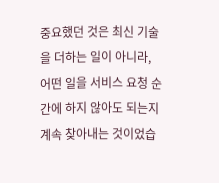중요했던 것은 최신 기술을 더하는 일이 아니라, 어떤 일을 서비스 요청 순간에 하지 않아도 되는지 계속 찾아내는 것이었습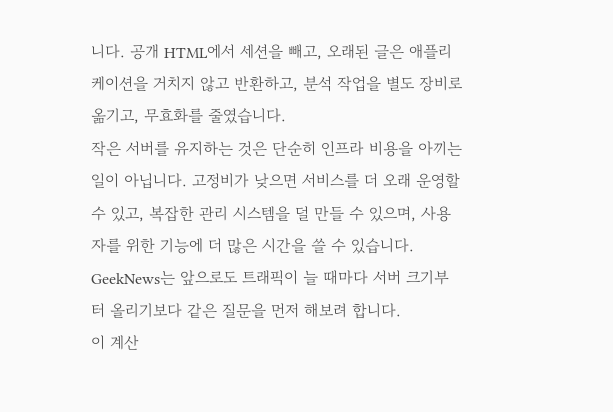니다. 공개 HTML에서 세션을 빼고, 오래된 글은 애플리케이션을 거치지 않고 반환하고, 분석 작업을 별도 장비로 옮기고, 무효화를 줄였습니다.
작은 서버를 유지하는 것은 단순히 인프라 비용을 아끼는 일이 아닙니다. 고정비가 낮으면 서비스를 더 오래 운영할 수 있고, 복잡한 관리 시스템을 덜 만들 수 있으며, 사용자를 위한 기능에 더 많은 시간을 쓸 수 있습니다.
GeekNews는 앞으로도 트래픽이 늘 때마다 서버 크기부터 올리기보다 같은 질문을 먼저 해보려 합니다.
이 계산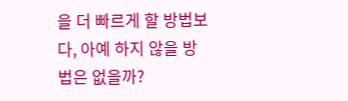을 더 빠르게 할 방법보다, 아예 하지 않을 방법은 없을까?